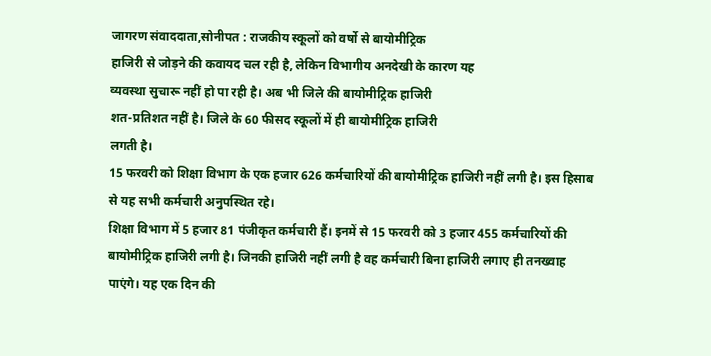जागरण संवाददाता,सोनीपत : राजकीय स्कूलों को वर्षो से बायोमीट्रिक
हाजिरी से जोड़ने की कवायद चल रही है, लेकिन विभागीय अनदेखी के कारण यह
व्यवस्था सुचारू नहीं हो पा रही है। अब भी जिले की बायोमीट्रिक हाजिरी
शत-प्रतिशत नहीं है। जिले के 60 फीसद स्कूलों में ही बायोमीट्रिक हाजिरी
लगती है।
15 फरवरी को शिक्षा विभाग के एक हजार 626 कर्मचारियों की बायोमीट्रिक हाजिरी नहीं लगी है। इस हिसाब से यह सभी कर्मचारी अनुपस्थित रहे।
शिक्षा विभाग में 5 हजार 81 पंजीकृत कर्मचारी हैं। इनमें से 15 फरवरी को 3 हजार 455 कर्मचारियों की बायोमीट्रिक हाजिरी लगी है। जिनकी हाजिरी नहीं लगी है वह कर्मचारी बिना हाजिरी लगाए ही तनख्वाह पाएंगे। यह एक दिन की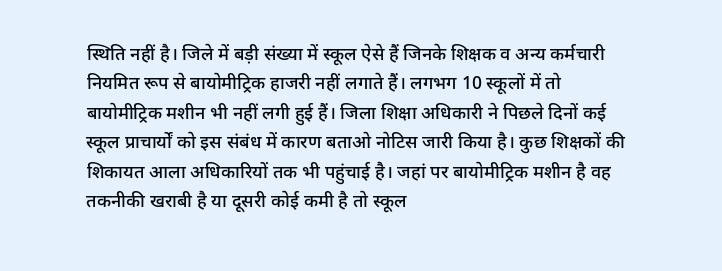स्थिति नहीं है। जिले में बड़ी संख्या में स्कूल ऐसे हैं जिनके शिक्षक व अन्य कर्मचारी नियमित रूप से बायोमीट्रिक हाजरी नहीं लगाते हैं। लगभग 10 स्कूलों में तो बायोमीट्रिक मशीन भी नहीं लगी हुई हैं। जिला शिक्षा अधिकारी ने पिछले दिनों कई स्कूल प्राचार्यों को इस संबंध में कारण बताओ नोटिस जारी किया है। कुछ शिक्षकों की शिकायत आला अधिकारियों तक भी पहुंचाई है। जहां पर बायोमीट्रिक मशीन है वह तकनीकी खराबी है या दूसरी कोई कमी है तो स्कूल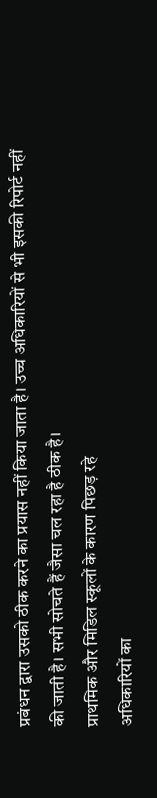प्रबंधन द्वारा उसको ठीक करने का प्रयास नहीं किया जाता है। उच्च अधिकारियों से भी इसकी रिपोर्ट नहीं की जाती है। सभी सोचते हैं जैसा चल रहा है ठीक है।
प्राथमिक और मिडिल स्कूलों के कारण पिछड़ रहे
अधिकारियों का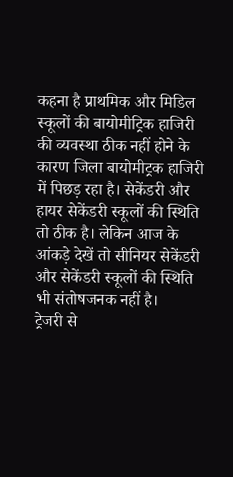कहना है प्राथमिक और मिडिल स्कूलों की बायोमीट्रिक हाजिरी की व्यवस्था ठीक नहीं होने के कारण जिला बायोमीट्रक हाजिरी में पिछड़ रहा है। सेकेंडरी और हायर सेकेंडरी स्कूलों की स्थिति तो ठीक है। लेकिन आज के आंकड़े देखें तो सीनियर सेकेंडरी और सेकेंडरी स्कूलों की स्थिति भी संतोषजनक नहीं है।
ट्रेजरी से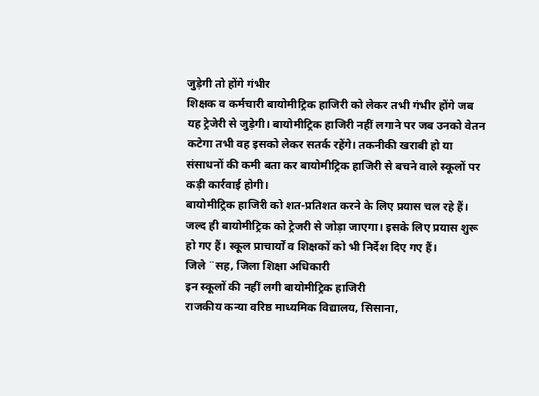जुड़ेगी तो होंगे गंभीर
शिक्षक व कर्मचारी बायोमीट्रिक हाजिरी को लेकर तभी गंभीर होंगे जब यह ट्रेजेरी से जुड़ेगी। बायोमीट्रिक हाजिरी नहीं लगाने पर जब उनको वेतन कटेगा तभी वह इसको लेकर सतर्क रहेंगे। तकनीकी खराबी हो या संसाधनों की कमी बता कर बायोमीट्रिक हाजिरी से बचने वाले स्कूलों पर कड़ी कार्रवाई होगी।
बायोमीट्रिक हाजिरी को शत-प्रतिशत करने के लिए प्रयास चल रहे हैं। जल्द ही बायोमीट्रिक को ट्रेजरी से जोड़ा जाएगा। इसके लिए प्रयास शुरू हो गए हैं। स्कूल प्राचार्यों व शिक्षकों को भी निर्देश दिए गए हैं।
जिले ¨सह, जिला शिक्षा अधिकारी
इन स्कूलों की नहीं लगी बायोमीट्रिक हाजिरी
राजकीय कन्या वरिष्ठ माध्यमिक विद्यालय, सिसाना,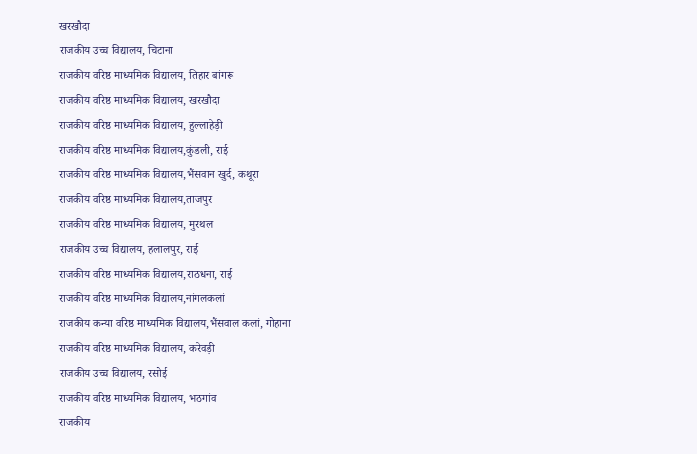खरखौदा
राजकीय उच्च विद्यालय, चिटाना
राजकीय वरिष्ठ माध्यमिक विद्यालय, तिहार बांगरू
राजकीय वरिष्ठ माध्यमिक विद्यालय, खरखौदा
राजकीय वरिष्ठ माध्यमिक विद्यालय, हुल्लाहेड़ी
राजकीय वरिष्ठ माध्यमिक विद्यालय,कुंडली, राई
राजकीय वरिष्ठ माध्यमिक विद्यालय,भैंसवान खुर्द, कथूरा
राजकीय वरिष्ठ माध्यमिक विद्यालय,ताजपुर
राजकीय वरिष्ठ माध्यमिक विद्यालय, मुरथल
राजकीय उच्च विद्यालय, हलालपुर, राई
राजकीय वरिष्ठ माध्यमिक विद्यालय,राठधना, राई
राजकीय वरिष्ठ माध्यमिक विद्यालय,नांगलकलां
राजकीय कन्या वरिष्ठ माध्यमिक विद्यालय,भैंसवाल कलां, गोहाना
राजकीय वरिष्ठ माध्यमिक विद्यालय, करेवड़ी
राजकीय उच्च विद्यालय, रसोई
राजकीय वरिष्ठ माध्यमिक विद्यालय, भठगांव
राजकीय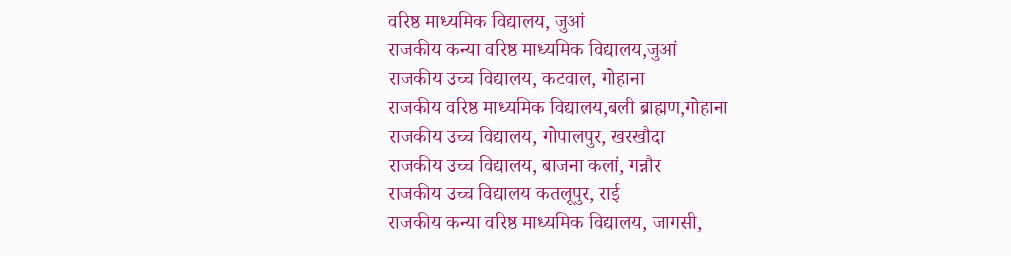वरिष्ठ माध्यमिक विद्यालय, जुआं
राजकीय कन्या वरिष्ठ माध्यमिक विद्यालय,जुआं
राजकीय उच्च विद्यालय, कटवाल, गोहाना
राजकीय वरिष्ठ माध्यमिक विद्यालय,बली ब्राह्मण,गोहाना
राजकीय उच्च विद्यालय, गोपालपुर, खरखौदा
राजकीय उच्च विद्यालय, बाजना कलां, गन्नौर
राजकीय उच्च विद्यालय कतलूपुर, राई
राजकीय कन्या वरिष्ठ माध्यमिक विद्यालय, जागसी,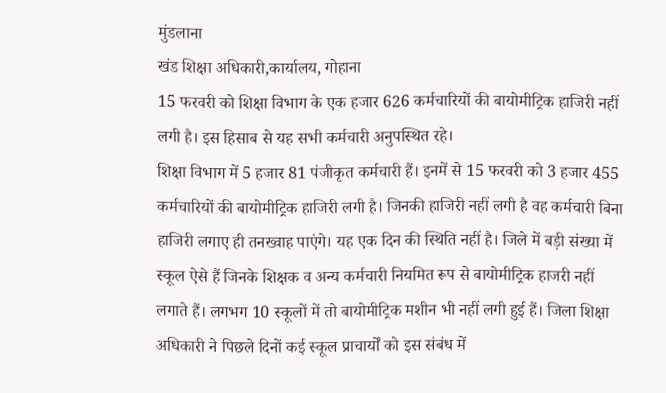मुंडलाना
खंड शिक्षा अधिकारी,कार्यालय, गोहाना
15 फरवरी को शिक्षा विभाग के एक हजार 626 कर्मचारियों की बायोमीट्रिक हाजिरी नहीं लगी है। इस हिसाब से यह सभी कर्मचारी अनुपस्थित रहे।
शिक्षा विभाग में 5 हजार 81 पंजीकृत कर्मचारी हैं। इनमें से 15 फरवरी को 3 हजार 455 कर्मचारियों की बायोमीट्रिक हाजिरी लगी है। जिनकी हाजिरी नहीं लगी है वह कर्मचारी बिना हाजिरी लगाए ही तनख्वाह पाएंगे। यह एक दिन की स्थिति नहीं है। जिले में बड़ी संख्या में स्कूल ऐसे हैं जिनके शिक्षक व अन्य कर्मचारी नियमित रूप से बायोमीट्रिक हाजरी नहीं लगाते हैं। लगभग 10 स्कूलों में तो बायोमीट्रिक मशीन भी नहीं लगी हुई हैं। जिला शिक्षा अधिकारी ने पिछले दिनों कई स्कूल प्राचार्यों को इस संबंध में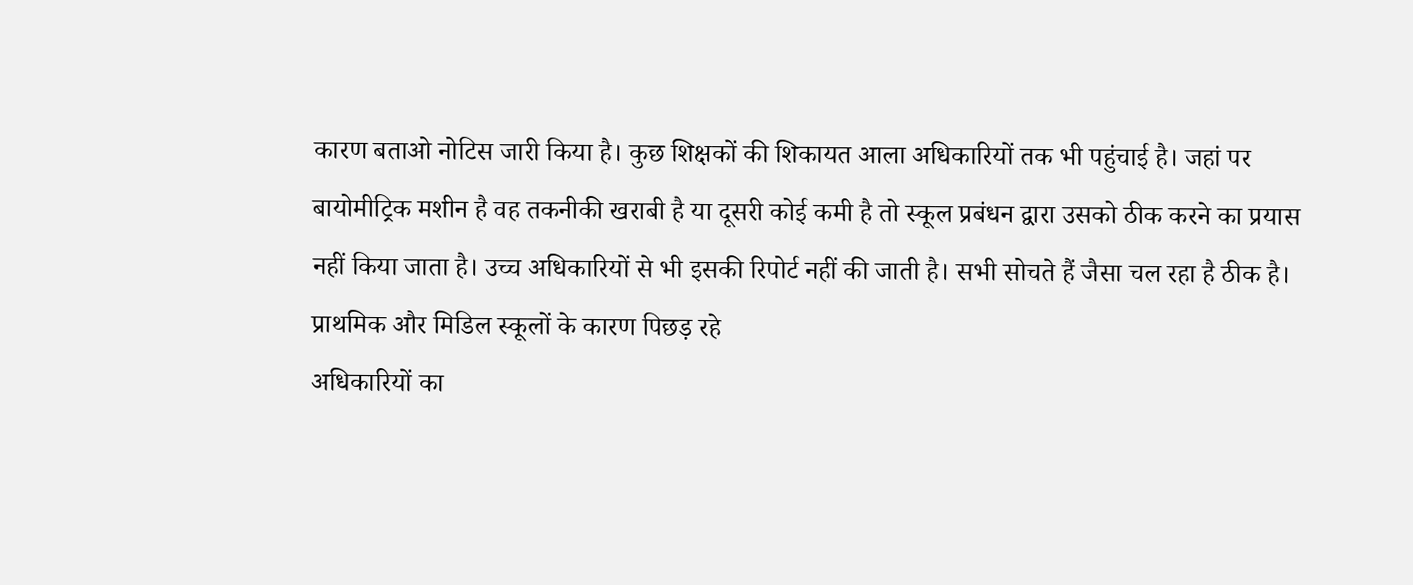कारण बताओ नोटिस जारी किया है। कुछ शिक्षकों की शिकायत आला अधिकारियों तक भी पहुंचाई है। जहां पर बायोमीट्रिक मशीन है वह तकनीकी खराबी है या दूसरी कोई कमी है तो स्कूल प्रबंधन द्वारा उसको ठीक करने का प्रयास नहीं किया जाता है। उच्च अधिकारियों से भी इसकी रिपोर्ट नहीं की जाती है। सभी सोचते हैं जैसा चल रहा है ठीक है।
प्राथमिक और मिडिल स्कूलों के कारण पिछड़ रहे
अधिकारियों का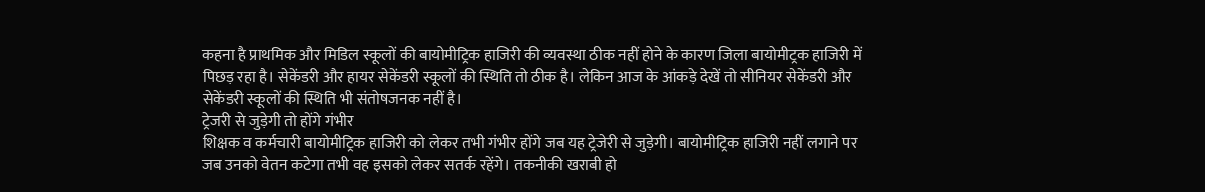कहना है प्राथमिक और मिडिल स्कूलों की बायोमीट्रिक हाजिरी की व्यवस्था ठीक नहीं होने के कारण जिला बायोमीट्रक हाजिरी में पिछड़ रहा है। सेकेंडरी और हायर सेकेंडरी स्कूलों की स्थिति तो ठीक है। लेकिन आज के आंकड़े देखें तो सीनियर सेकेंडरी और सेकेंडरी स्कूलों की स्थिति भी संतोषजनक नहीं है।
ट्रेजरी से जुड़ेगी तो होंगे गंभीर
शिक्षक व कर्मचारी बायोमीट्रिक हाजिरी को लेकर तभी गंभीर होंगे जब यह ट्रेजेरी से जुड़ेगी। बायोमीट्रिक हाजिरी नहीं लगाने पर जब उनको वेतन कटेगा तभी वह इसको लेकर सतर्क रहेंगे। तकनीकी खराबी हो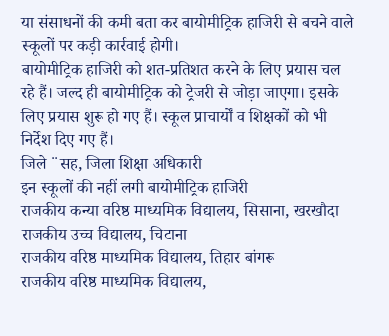या संसाधनों की कमी बता कर बायोमीट्रिक हाजिरी से बचने वाले स्कूलों पर कड़ी कार्रवाई होगी।
बायोमीट्रिक हाजिरी को शत-प्रतिशत करने के लिए प्रयास चल रहे हैं। जल्द ही बायोमीट्रिक को ट्रेजरी से जोड़ा जाएगा। इसके लिए प्रयास शुरू हो गए हैं। स्कूल प्राचार्यों व शिक्षकों को भी निर्देश दिए गए हैं।
जिले ¨सह, जिला शिक्षा अधिकारी
इन स्कूलों की नहीं लगी बायोमीट्रिक हाजिरी
राजकीय कन्या वरिष्ठ माध्यमिक विद्यालय, सिसाना, खरखौदा
राजकीय उच्च विद्यालय, चिटाना
राजकीय वरिष्ठ माध्यमिक विद्यालय, तिहार बांगरू
राजकीय वरिष्ठ माध्यमिक विद्यालय,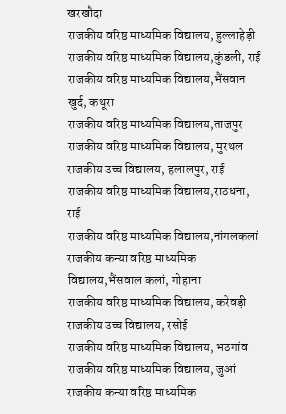खरखौदा
राजकीय वरिष्ठ माध्यमिक विद्यालय, हुल्लाहेड़ी
राजकीय वरिष्ठ माध्यमिक विद्यालय,कुंडली, राई
राजकीय वरिष्ठ माध्यमिक विद्यालय,भैंसवान खुर्द, कथूरा
राजकीय वरिष्ठ माध्यमिक विद्यालय,ताजपुर
राजकीय वरिष्ठ माध्यमिक विद्यालय, मुरथल
राजकीय उच्च विद्यालय, हलालपुर, राई
राजकीय वरिष्ठ माध्यमिक विद्यालय,राठधना, राई
राजकीय वरिष्ठ माध्यमिक विद्यालय,नांगलकलां
राजकीय कन्या वरिष्ठ माध्यमिक विद्यालय,भैंसवाल कलां, गोहाना
राजकीय वरिष्ठ माध्यमिक विद्यालय, करेवड़ी
राजकीय उच्च विद्यालय, रसोई
राजकीय वरिष्ठ माध्यमिक विद्यालय, भठगांव
राजकीय वरिष्ठ माध्यमिक विद्यालय, जुआं
राजकीय कन्या वरिष्ठ माध्यमिक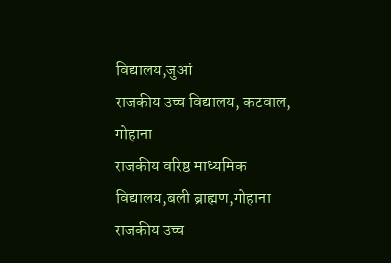विद्यालय,जुआं
राजकीय उच्च विद्यालय, कटवाल, गोहाना
राजकीय वरिष्ठ माध्यमिक विद्यालय,बली ब्राह्मण,गोहाना
राजकीय उच्च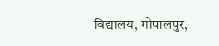विद्यालय, गोपालपुर,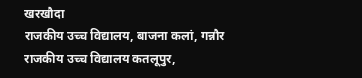खरखौदा
राजकीय उच्च विद्यालय, बाजना कलां, गन्नौर
राजकीय उच्च विद्यालय कतलूपुर,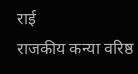राई
राजकीय कन्या वरिष्ठ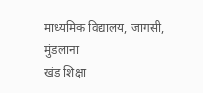माध्यमिक विद्यालय, जागसी, मुंडलाना
खंड शिक्षा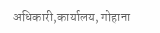अधिकारी,कार्यालय, गोहाना